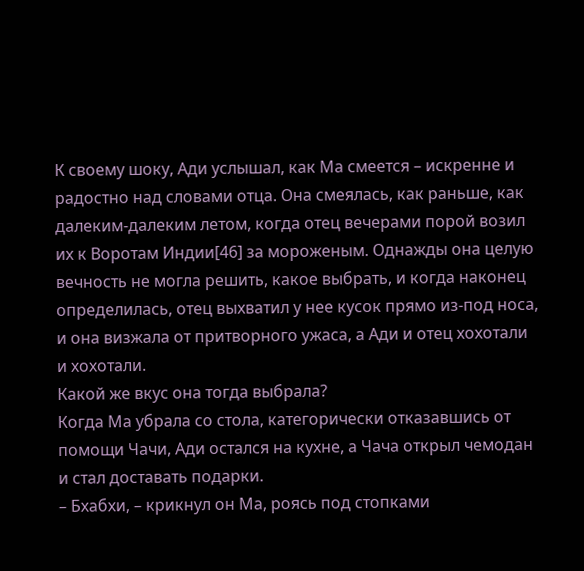К своему шоку, Ади услышал, как Ма смеется – искренне и радостно над словами отца. Она смеялась, как раньше, как далеким-далеким летом, когда отец вечерами порой возил их к Воротам Индии[46] за мороженым. Однажды она целую вечность не могла решить, какое выбрать, и когда наконец определилась, отец выхватил у нее кусок прямо из-под носа, и она визжала от притворного ужаса, а Ади и отец хохотали и хохотали.
Какой же вкус она тогда выбрала?
Когда Ма убрала со стола, категорически отказавшись от помощи Чачи, Ади остался на кухне, а Чача открыл чемодан и стал доставать подарки.
– Бхабхи, – крикнул он Ма, роясь под стопками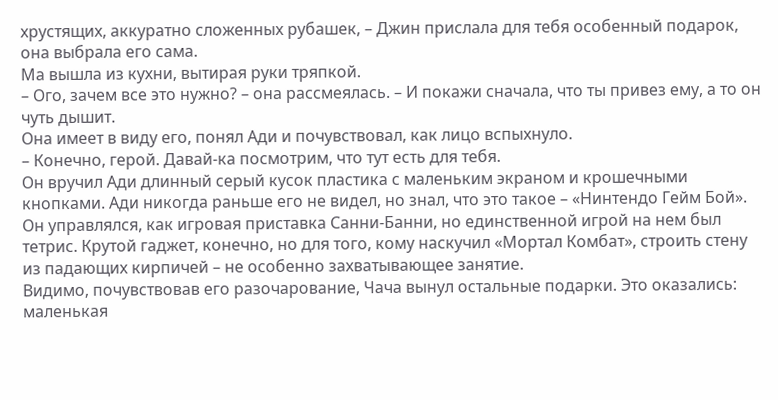хрустящих, аккуратно сложенных рубашек, – Джин прислала для тебя особенный подарок, она выбрала его сама.
Ма вышла из кухни, вытирая руки тряпкой.
– Ого, зачем все это нужно? – она рассмеялась. – И покажи сначала, что ты привез ему, а то он чуть дышит.
Она имеет в виду его, понял Ади и почувствовал, как лицо вспыхнуло.
– Конечно, герой. Давай-ка посмотрим, что тут есть для тебя.
Он вручил Ади длинный серый кусок пластика с маленьким экраном и крошечными кнопками. Ади никогда раньше его не видел, но знал, что это такое – «Нинтендо Гейм Бой». Он управлялся, как игровая приставка Санни-Банни, но единственной игрой на нем был тетрис. Крутой гаджет, конечно, но для того, кому наскучил «Мортал Комбат», строить стену из падающих кирпичей – не особенно захватывающее занятие.
Видимо, почувствовав его разочарование, Чача вынул остальные подарки. Это оказались: маленькая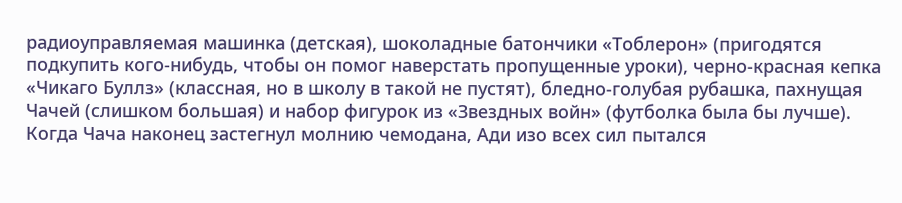радиоуправляемая машинка (детская), шоколадные батончики «Тоблерон» (пригодятся подкупить кого-нибудь, чтобы он помог наверстать пропущенные уроки), черно-красная кепка «Чикаго Буллз» (классная, но в школу в такой не пустят), бледно-голубая рубашка, пахнущая Чачей (слишком большая) и набор фигурок из «Звездных войн» (футболка была бы лучше).
Когда Чача наконец застегнул молнию чемодана, Ади изо всех сил пытался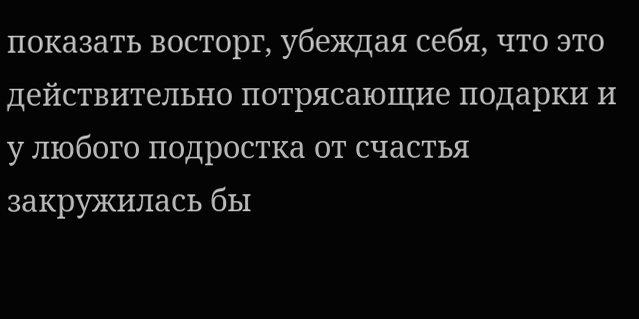показать восторг, убеждая себя, что это действительно потрясающие подарки и у любого подростка от счастья закружилась бы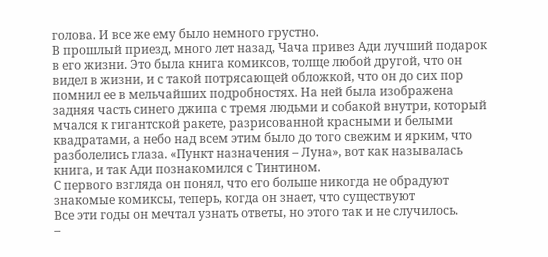голова. И все же ему было немного грустно.
В прошлый приезд, много лет назад, Чача привез Ади лучший подарок в его жизни. Это была книга комиксов, толще любой другой, что он видел в жизни, и с такой потрясающей обложкой, что он до сих пор помнил ее в мельчайших подробностях. На ней была изображена задняя часть синего джипа с тремя людьми и собакой внутри, который мчался к гигантской ракете, разрисованной красными и белыми квадратами, а небо над всем этим было до того свежим и ярким, что разболелись глаза. «Пункт назначения – Луна», вот как называлась книга, и так Ади познакомился с Тинтином.
С первого взгляда он понял, что его больше никогда не обрадуют знакомые комиксы, теперь, когда он знает, что существуют
Все эти годы он мечтал узнать ответы, но этого так и не случилось.
–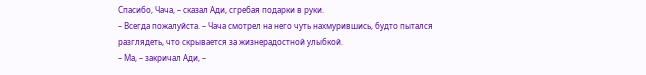Спасибо, Чача, – сказал Ади, сгребая подарки в руки.
– Всегда пожалуйста. – Чача смотрел на него чуть нахмурившись, будто пытался разглядеть, что скрывается за жизнерадостной улыбкой.
– Ма, – закричал Ади, –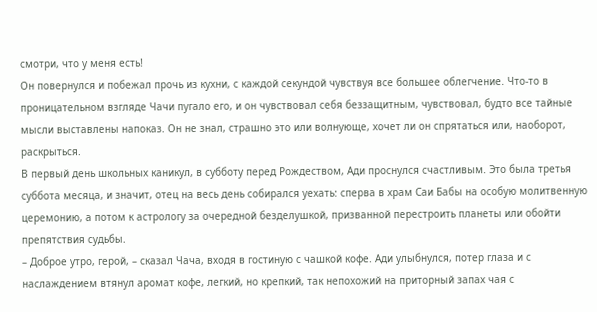смотри, что у меня есть!
Он повернулся и побежал прочь из кухни, с каждой секундой чувствуя все большее облегчение. Что-то в проницательном взгляде Чачи пугало его, и он чувствовал себя беззащитным, чувствовал, будто все тайные мысли выставлены напоказ. Он не знал, страшно это или волнующе, хочет ли он спрятаться или, наоборот, раскрыться.
В первый день школьных каникул, в субботу перед Рождеством, Ади проснулся счастливым. Это была третья суббота месяца, и значит, отец на весь день собирался уехать: сперва в храм Саи Бабы на особую молитвенную церемонию, а потом к астрологу за очередной безделушкой, призванной перестроить планеты или обойти препятствия судьбы.
– Доброе утро, герой, – сказал Чача, входя в гостиную с чашкой кофе. Ади улыбнулся, потер глаза и с наслаждением втянул аромат кофе, легкий, но крепкий, так непохожий на приторный запах чая с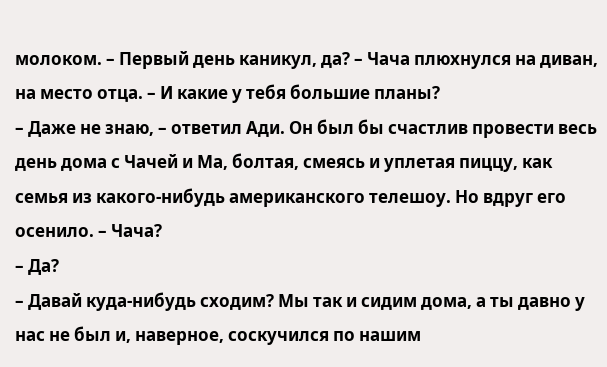молоком. – Первый день каникул, да? – Чача плюхнулся на диван, на место отца. – И какие у тебя большие планы?
– Даже не знаю, – ответил Ади. Он был бы счастлив провести весь день дома с Чачей и Ма, болтая, смеясь и уплетая пиццу, как семья из какого-нибудь американского телешоу. Но вдруг его осенило. – Чача?
– Да?
– Давай куда-нибудь сходим? Мы так и сидим дома, а ты давно у нас не был и, наверное, соскучился по нашим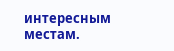интересным местам.